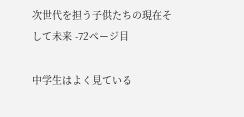次世代を担う子供たちの現在そして未来 -72ページ目

中学生はよく見ている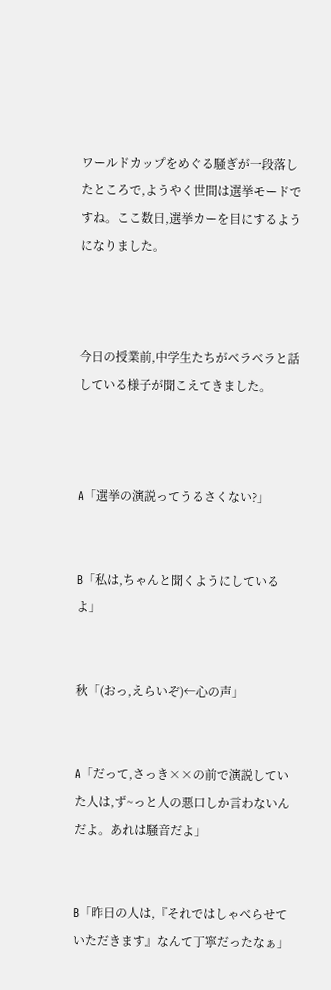ワールドカップをめぐる騒ぎが一段落したところで,ようやく世間は選挙モードですね。ここ数日,選挙カーを目にするようになりました。



今日の授業前,中学生たちがベラベラと話している様子が聞こえてきました。



A「選挙の演説ってうるさくない?」


B「私は,ちゃんと聞くようにしているよ」


秋「(おっ,えらいぞ)←心の声」


A「だって,さっき××の前で演説していた人は,ず~っと人の悪口しか言わないんだよ。あれは騒音だよ」


B「昨日の人は,『それではしゃべらせていただきます』なんて丁寧だったなぁ」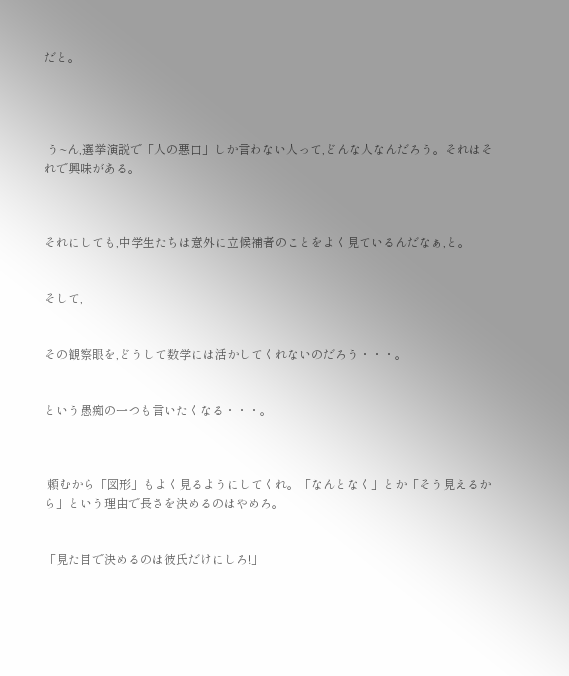だと。




 う~ん,選挙演説で「人の悪口」しか言わない人って,どんな人なんだろう。それはそれで興味がある。



それにしても,中学生たちは意外に立候補者のことをよく見ているんだなぁ,と。


そして,


その観察眼を,どうして数学には活かしてくれないのだろう・・・。


という愚痴の一つも言いたくなる・・・。



 頼むから「図形」もよく見るようにしてくれ。「なんとなく」とか「そう見えるから」という理由で長さを決めるのはやめろ。


「見た目で決めるのは彼氏だけにしろ!」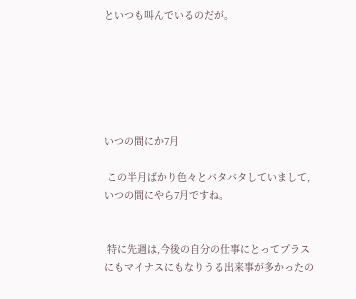といつも叫んでいるのだが。






いつの間にか7月

 この半月ばかり色々とバタバタしていまして,いつの間にやら7月ですね。


 特に先週は,今後の自分の仕事にとってプラスにもマイナスにもなりうる出来事が多かったの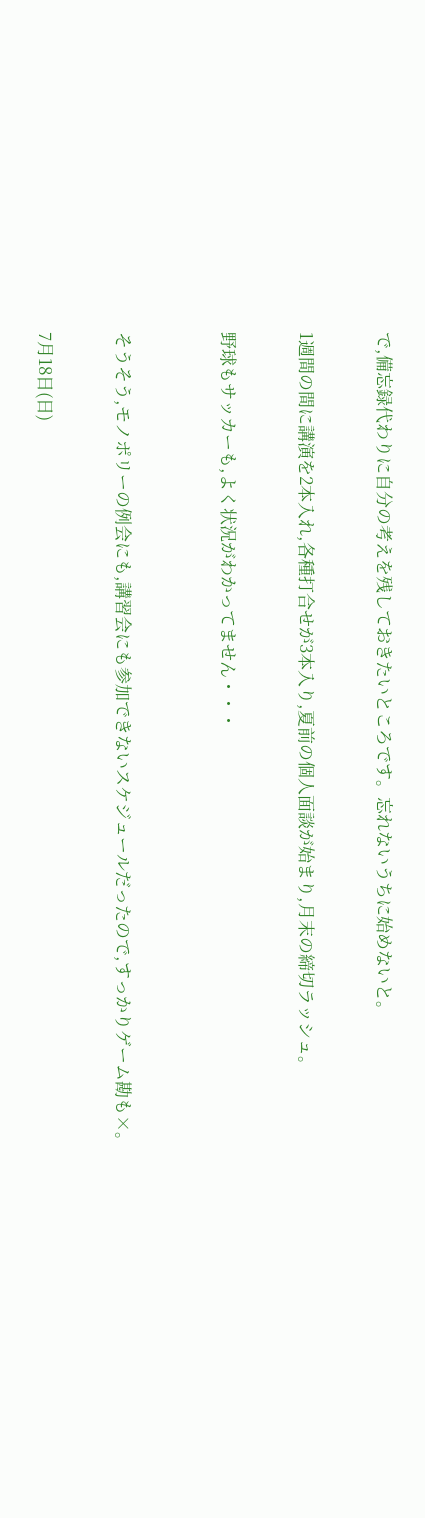で,備忘録代わりに自分の考えを残しておきたいところです。忘れないうちに始めないと。


1週間の間に講演を2本入れ,各種打合せが3本入り,夏前の個人面談が始まり,月末の締切ラッシュ。


野球もサッカーも,よく状況がわかってません・・・



そうそう,モノポリーの例会にも,講習会にも参加できないスケジュールだったので,すっかりゲーム勘も×。


7月18日(日)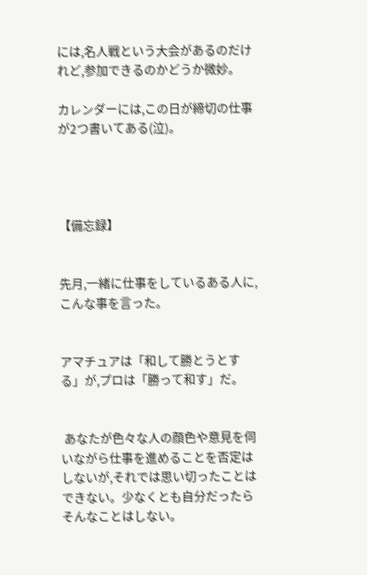には,名人戦という大会があるのだけれど,参加できるのかどうか微妙。

カレンダーには,この日が締切の仕事が2つ書いてある(泣)。




【備忘録】


先月,一緒に仕事をしているある人に,こんな事を言った。


アマチュアは「和して勝とうとする」が,プロは「勝って和す」だ。


 あなたが色々な人の顔色や意見を伺いながら仕事を進めることを否定はしないが,それでは思い切ったことはできない。少なくとも自分だったらそんなことはしない。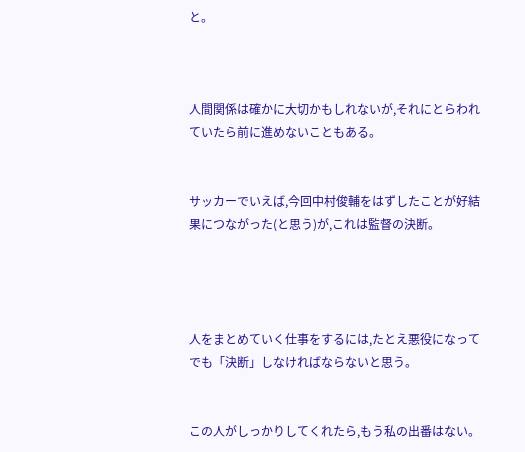と。



人間関係は確かに大切かもしれないが,それにとらわれていたら前に進めないこともある。


サッカーでいえば,今回中村俊輔をはずしたことが好結果につながった(と思う)が,これは監督の決断。




人をまとめていく仕事をするには,たとえ悪役になってでも「決断」しなければならないと思う。


この人がしっかりしてくれたら,もう私の出番はない。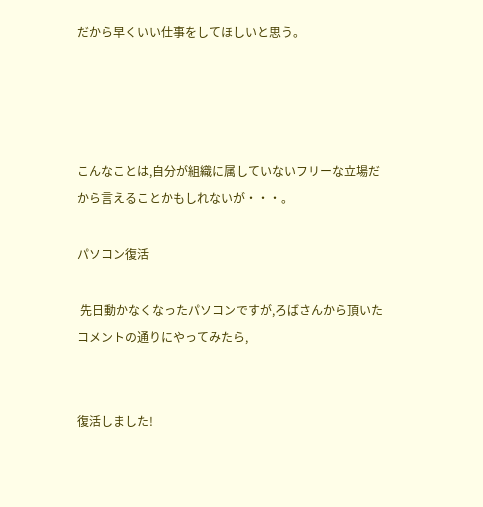だから早くいい仕事をしてほしいと思う。




こんなことは,自分が組織に属していないフリーな立場だから言えることかもしれないが・・・。

パソコン復活

 先日動かなくなったパソコンですが,ろばさんから頂いたコメントの通りにやってみたら,


復活しました!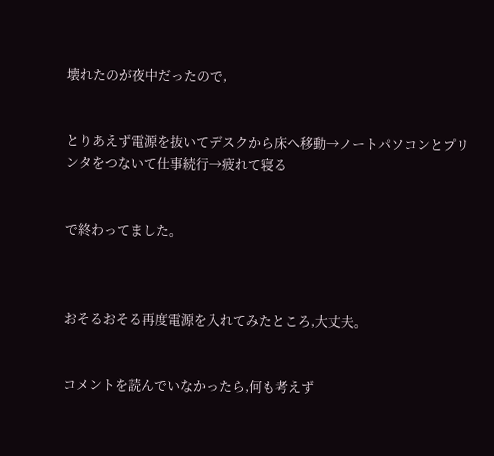壊れたのが夜中だったので,


とりあえず電源を抜いてデスクから床へ移動→ノートパソコンとプリンタをつないて仕事続行→疲れて寝る


で終わってました。



おそるおそる再度電源を入れてみたところ,大丈夫。


コメントを読んでいなかったら,何も考えず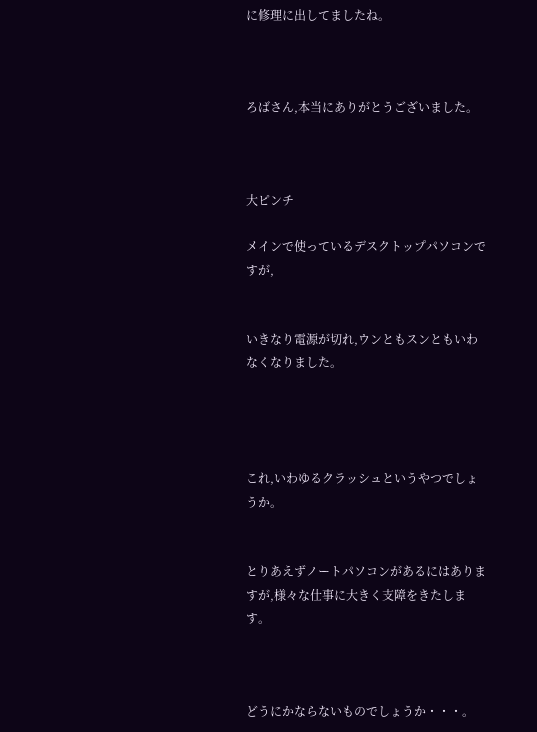に修理に出してましたね。



ろばさん,本当にありがとうございました。



大ピンチ

メインで使っているデスクトップパソコンですが,


いきなり電源が切れ,ウンともスンともいわなくなりました。




これ,いわゆるクラッシュというやつでしょうか。


とりあえずノートパソコンがあるにはありますが,様々な仕事に大きく支障をきたします。



どうにかならないものでしょうか・・・。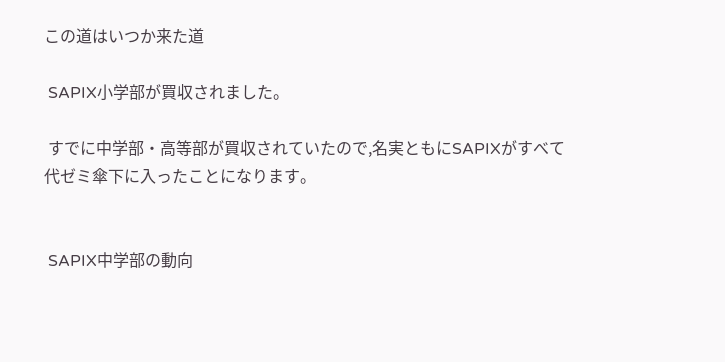この道はいつか来た道

 SAPIX小学部が買収されました。

 すでに中学部・高等部が買収されていたので,名実ともにSAPIXがすべて代ゼミ傘下に入ったことになります。


 SAPIX中学部の動向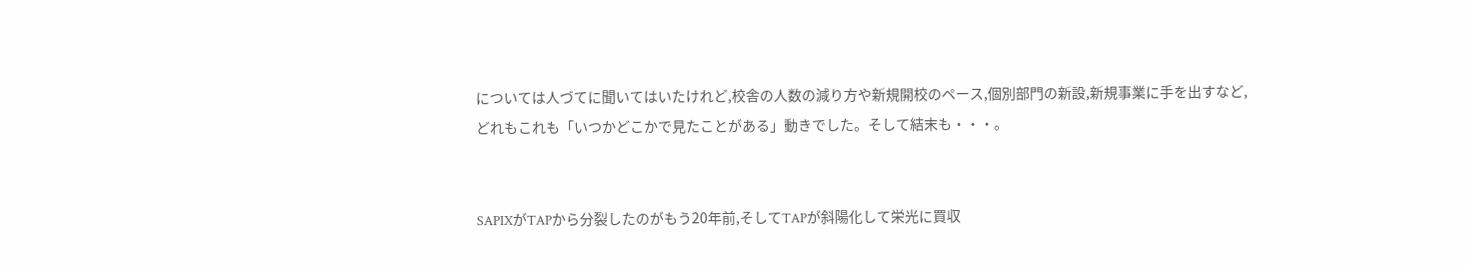については人づてに聞いてはいたけれど,校舎の人数の減り方や新規開校のペース,個別部門の新設,新規事業に手を出すなど,どれもこれも「いつかどこかで見たことがある」動きでした。そして結末も・・・。


SAPIXがTAPから分裂したのがもう20年前,そしてTAPが斜陽化して栄光に買収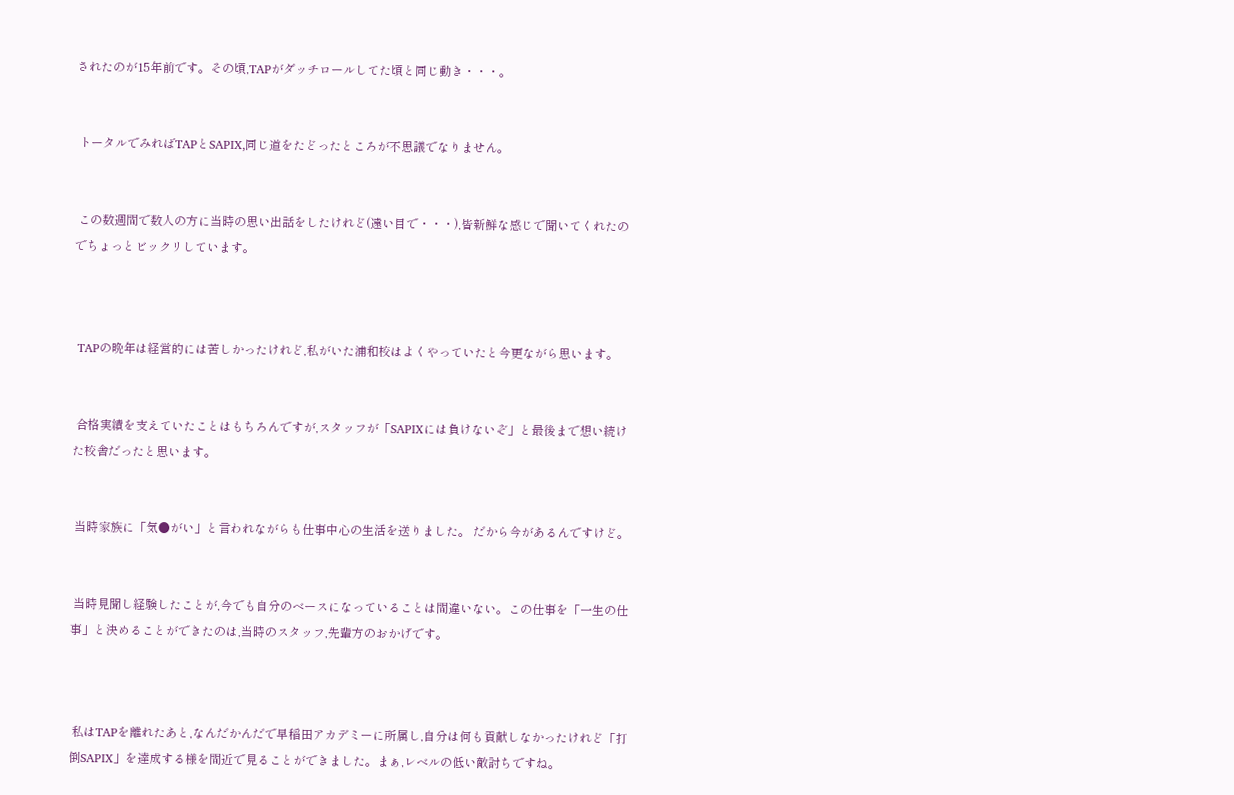されたのが15年前です。その頃,TAPがダッチロールしてた頃と同じ動き・・・。


 トータルでみればTAPとSAPIX,同じ道をたどったところが不思議でなりません。


 この数週間で数人の方に当時の思い出話をしたけれど(遠い目で・・・),皆新鮮な感じで聞いてくれたのでちょっとビックリしています。



 TAPの晩年は経営的には苦しかったけれど,私がいた浦和校はよくやっていたと今更ながら思います。


 合格実績を支えていたことはもちろんですが,スタッフが「SAPIXには負けないぞ」と最後まで想い続けた校舎だったと思います。


 当時家族に「気●がい」と言われながらも仕事中心の生活を送りました。 だから今があるんですけど。


 当時見聞し経験したことが,今でも自分のベースになっていることは間違いない。この仕事を「一生の仕事」と決めることができたのは,当時のスタッフ,先輩方のおかげです。



 私はTAPを離れたあと,なんだかんだで早稲田アカデミーに所属し,自分は何も貢献しなかったけれど「打倒SAPIX」を達成する様を間近で見ることができました。まぁ,レベルの低い敵討ちですね。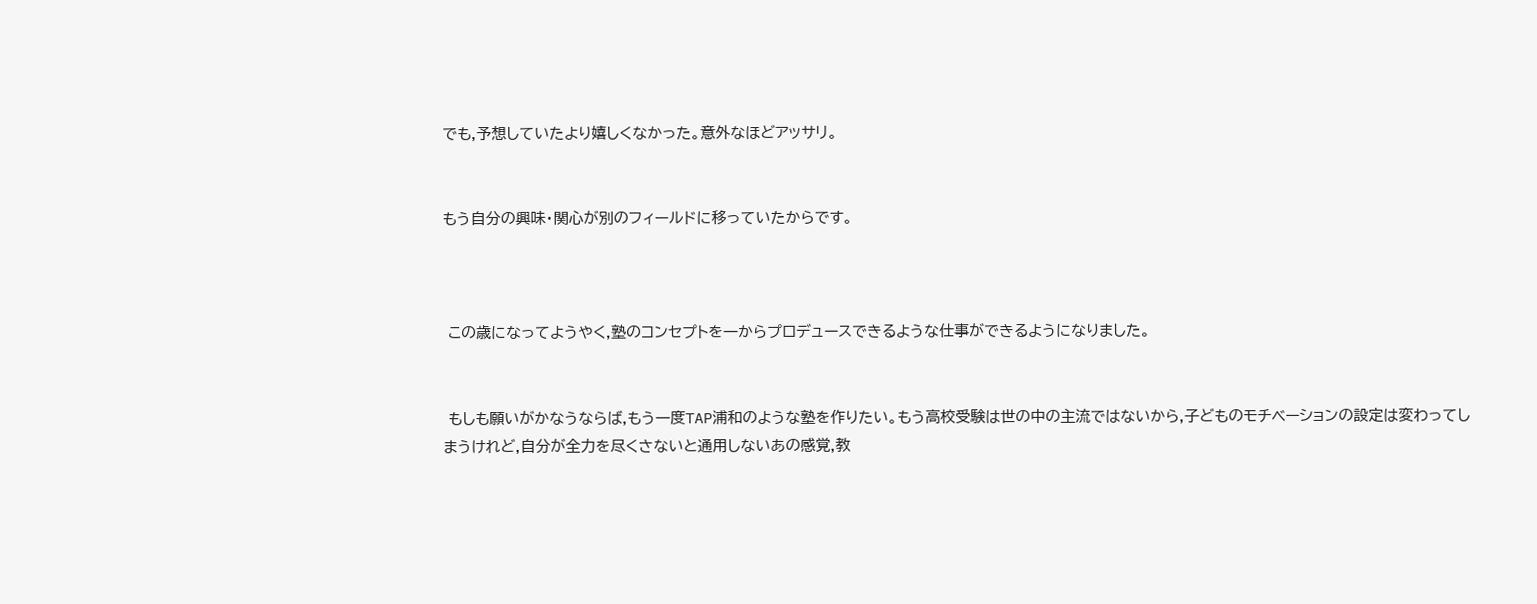でも,予想していたより嬉しくなかった。意外なほどアッサリ。


もう自分の興味・関心が別のフィールドに移っていたからです。



 この歳になってようやく,塾のコンセプトを一からプロデュースできるような仕事ができるようになりました。


 もしも願いがかなうならば,もう一度TAP浦和のような塾を作りたい。もう高校受験は世の中の主流ではないから,子どものモチベーションの設定は変わってしまうけれど,自分が全力を尽くさないと通用しないあの感覚,教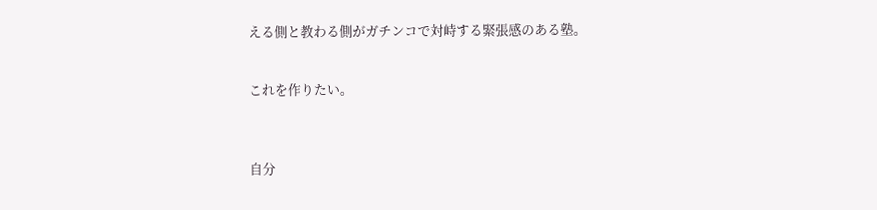える側と教わる側がガチンコで対峙する緊張感のある塾。


これを作りたい。



自分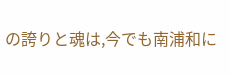の誇りと魂は,今でも南浦和に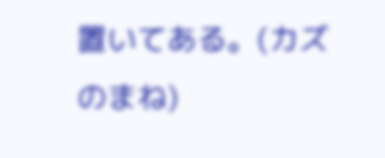置いてある。(カズのまね)